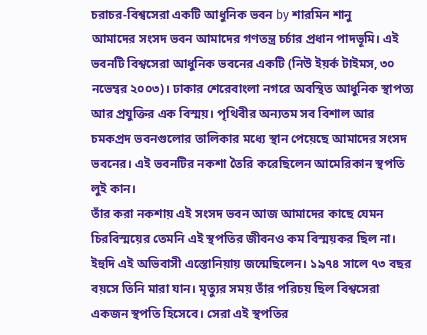চরাচর-বিশ্বসেরা একটি আধুনিক ভবন by শারমিন শানু
আমাদের সংসদ ভবন আমাদের গণতন্ত্র চর্চার প্রধান পাদভূমি। এই ভবনটি বিশ্বসেরা আধুনিক ভবনের একটি (নিউ ইয়র্ক টাইমস, ৩০ নভেম্বর ২০০৩)। ঢাকার শেরেবাংলা নগরে অবস্থিত আধুনিক স্থাপত্য আর প্রযুক্তির এক বিস্ময়। পৃথিবীর অন্যতম সব বিশাল আর চমকপ্রদ ভবনগুলোর তালিকার মধ্যে স্থান পেয়েছে আমাদের সংসদ ভবনের। এই ভবনটির নকশা তৈরি করেছিলেন আমেরিকান স্থপতি লুই কান।
তাঁর করা নকশায় এই সংসদ ভবন আজ আমাদের কাছে যেমন চিরবিস্ময়ের তেমনি এই স্থপতির জীবনও কম বিস্ময়কর ছিল না। ইহুদি এই অভিবাসী এস্তোনিয়ায় জন্মেছিলেন। ১৯৭৪ সালে ৭৩ বছর বয়সে তিনি মারা যান। মৃত্যুর সময় তাঁর পরিচয় ছিল বিশ্বসেরা একজন স্থপতি হিসেবে। সেরা এই স্থপতির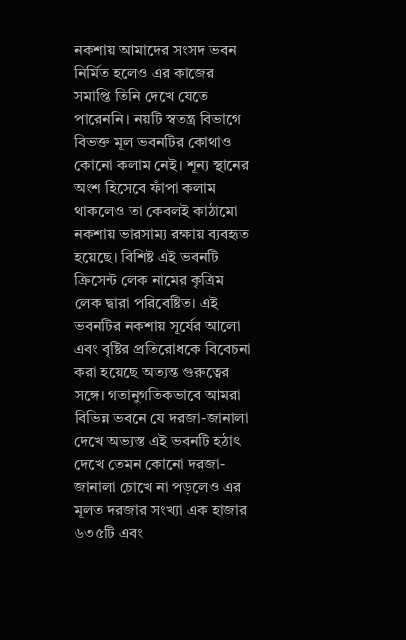নকশায় আমাদের সংসদ ভবন নির্মিত হলেও এর কাজের সমাপ্তি তিনি দেখে যেতে পারেননি। নয়টি স্বতন্ত্র বিভাগে বিভক্ত মূল ভবনটির কোথাও কোনো কলাম নেই। শূন্য স্থানের অংশ হিসেবে ফাঁপা কলাম থাকলেও তা কেবলই কাঠামো নকশায় ভারসাম্য রক্ষায় ব্যবহৃত হয়েছে। বিশিষ্ট এই ভবনটি ক্রিসেন্ট লেক নামের কৃত্রিম লেক দ্বারা পরিবেষ্টিত। এই ভবনটির নকশায় সূর্যের আলো এবং বৃষ্টির প্রতিরোধকে বিবেচনা করা হয়েছে অত্যন্ত গুরুত্বের সঙ্গে। গতানুগতিকভাবে আমরা বিভিন্ন ভবনে যে দরজা-জানালা দেখে অভ্যস্ত এই ভবনটি হঠাৎ দেখে তেমন কোনো দরজা-জানালা চোখে না পড়লেও এর মূলত দরজার সংখ্যা এক হাজার ৬৩৫টি এবং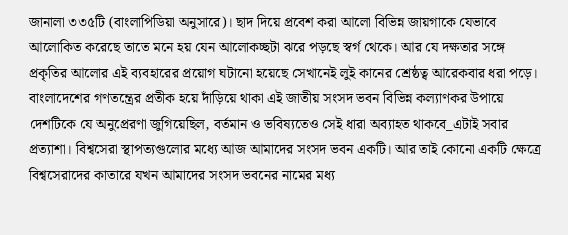জানালা ৩৩৫টি (বাংলাপিডিয়া অনুসারে)। ছাদ দিয়ে প্রবেশ করা আলো বিভিন্ন জায়গাকে যেভাবে আলোকিত করেছে তাতে মনে হয় যেন আলোকচ্ছটা ঝরে পড়ছে স্বর্গ থেকে। আর যে দক্ষতার সঙ্গে প্রকৃতির আলোর এই ব্যবহারের প্রয়োগ ঘটানো হয়েছে সেখানেই লুই কানের শ্রেষ্ঠত্ব আরেকবার ধরা পড়ে। বাংলাদেশের গণতন্ত্রের প্রতীক হয়ে দাঁড়িয়ে থাকা এই জাতীয় সংসদ ভবন বিভিন্ন কল্যাণকর উপায়ে দেশটিকে যে অনুপ্রেরণা জুগিয়েছিল, বর্তমান ও ভবিষ্যতেও সেই ধারা অব্যাহত থাকবে_এটাই সবার প্রত্যাশা। বিশ্বসেরা স্থাপত্যগুলোর মধ্যে আজ আমাদের সংসদ ভবন একটি। আর তাই কোনো একটি ক্ষেত্রে বিশ্বসেরাদের কাতারে যখন আমাদের সংসদ ভবনের নামের মধ্য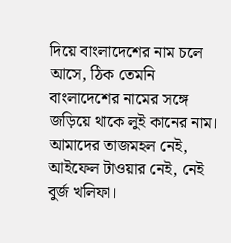দিয়ে বাংলাদেশের নাম চলে আসে, ঠিক তেমনি বাংলাদেশের নামের সঙ্গে জড়িয়ে থাকে লুই কানের নাম। আমাদের তাজমহল নেই, আইফেল টাওয়ার নেই, নেই বুর্জ খলিফা।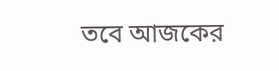তবে আজকের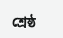শ্রেষ্ঠ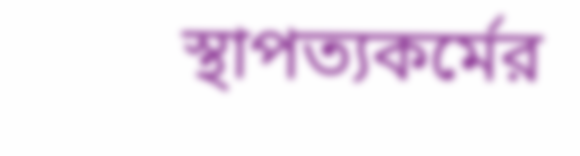স্থাপত্যকর্মের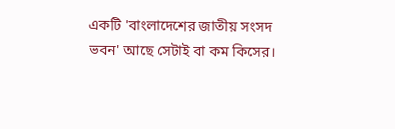একটি 'বাংলাদেশের জাতীয় সংসদ ভবন' আছে সেটাই বা কম কিসের।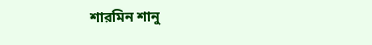শারমিন শানু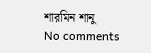শারমিন শানু
No comments